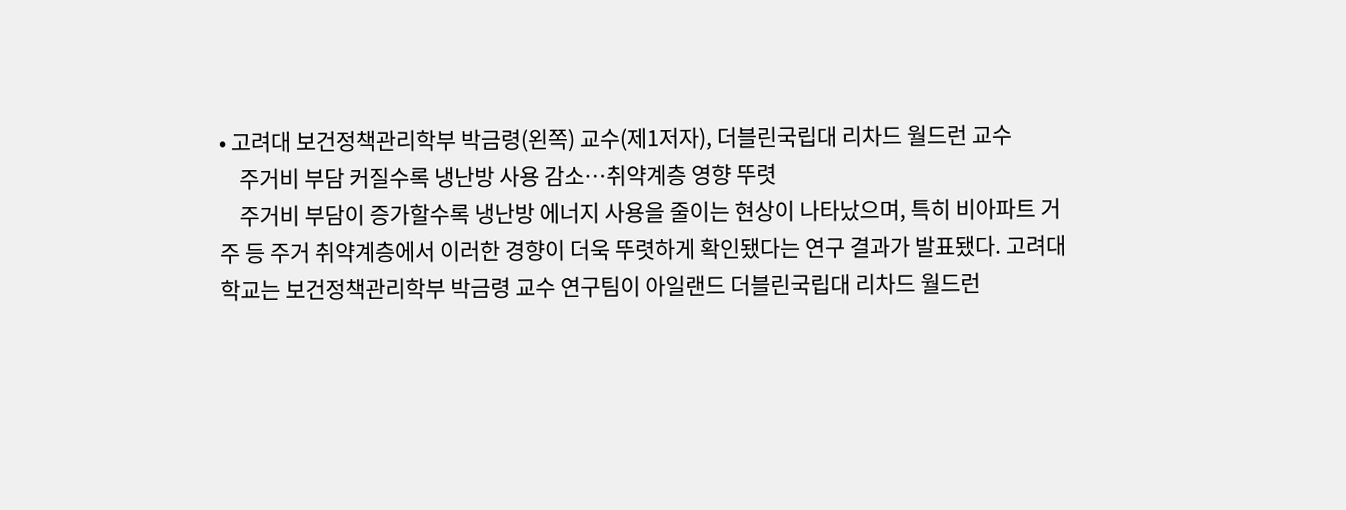• 고려대 보건정책관리학부 박금령(왼쪽) 교수(제1저자), 더블린국립대 리차드 월드런 교수
    주거비 부담 커질수록 냉난방 사용 감소…취약계층 영향 뚜렷
    주거비 부담이 증가할수록 냉난방 에너지 사용을 줄이는 현상이 나타났으며, 특히 비아파트 거주 등 주거 취약계층에서 이러한 경향이 더욱 뚜렷하게 확인됐다는 연구 결과가 발표됐다. 고려대학교는 보건정책관리학부 박금령 교수 연구팀이 아일랜드 더블린국립대 리차드 월드런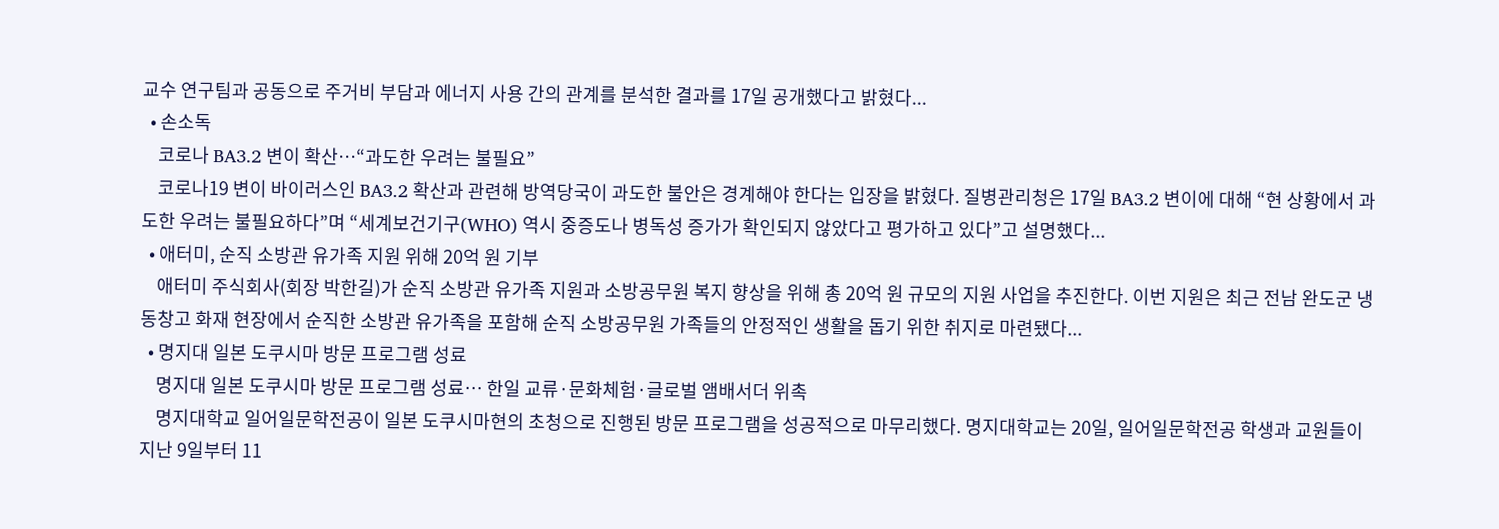교수 연구팀과 공동으로 주거비 부담과 에너지 사용 간의 관계를 분석한 결과를 17일 공개했다고 밝혔다...
  • 손소독
    코로나 BA3.2 변이 확산…“과도한 우려는 불필요”
    코로나19 변이 바이러스인 BA3.2 확산과 관련해 방역당국이 과도한 불안은 경계해야 한다는 입장을 밝혔다. 질병관리청은 17일 BA3.2 변이에 대해 “현 상황에서 과도한 우려는 불필요하다”며 “세계보건기구(WHO) 역시 중증도나 병독성 증가가 확인되지 않았다고 평가하고 있다”고 설명했다...
  • 애터미, 순직 소방관 유가족 지원 위해 20억 원 기부
    애터미 주식회사(회장 박한길)가 순직 소방관 유가족 지원과 소방공무원 복지 향상을 위해 총 20억 원 규모의 지원 사업을 추진한다. 이번 지원은 최근 전남 완도군 냉동창고 화재 현장에서 순직한 소방관 유가족을 포함해 순직 소방공무원 가족들의 안정적인 생활을 돕기 위한 취지로 마련됐다...
  • 명지대 일본 도쿠시마 방문 프로그램 성료
    명지대 일본 도쿠시마 방문 프로그램 성료… 한일 교류·문화체험·글로벌 앰배서더 위촉
    명지대학교 일어일문학전공이 일본 도쿠시마현의 초청으로 진행된 방문 프로그램을 성공적으로 마무리했다. 명지대학교는 20일, 일어일문학전공 학생과 교원들이 지난 9일부터 11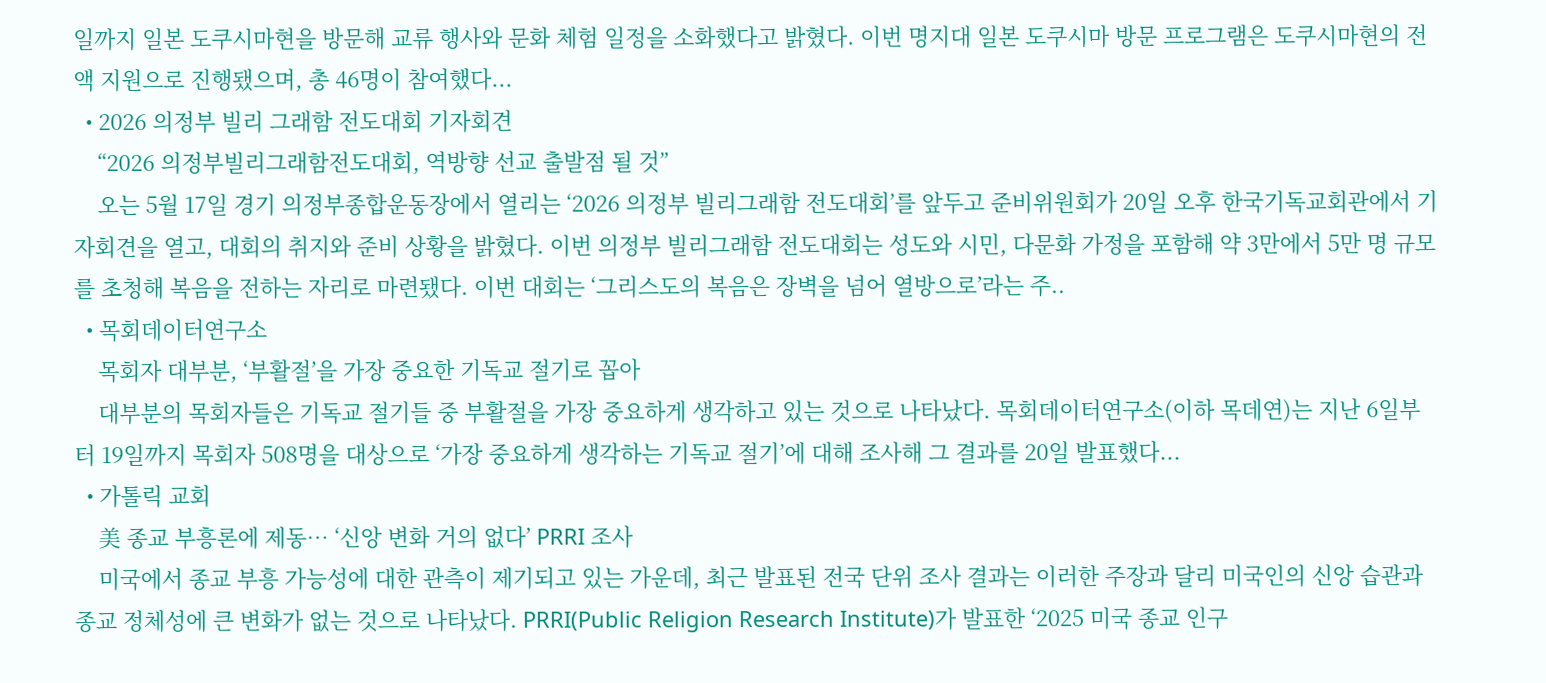일까지 일본 도쿠시마현을 방문해 교류 행사와 문화 체험 일정을 소화했다고 밝혔다. 이번 명지대 일본 도쿠시마 방문 프로그램은 도쿠시마현의 전액 지원으로 진행됐으며, 총 46명이 참여했다...
  • 2026 의정부 빌리 그래함 전도대회 기자회견
    “2026 의정부빌리그래함전도대회, 역방향 선교 출발점 될 것”
    오는 5월 17일 경기 의정부종합운동장에서 열리는 ‘2026 의정부 빌리그래함 전도대회’를 앞두고 준비위원회가 20일 오후 한국기독교회관에서 기자회견을 열고, 대회의 취지와 준비 상황을 밝혔다. 이번 의정부 빌리그래함 전도대회는 성도와 시민, 다문화 가정을 포함해 약 3만에서 5만 명 규모를 초청해 복음을 전하는 자리로 마련됐다. 이번 대회는 ‘그리스도의 복음은 장벽을 넘어 열방으로’라는 주..
  • 목회데이터연구소
    목회자 대부분, ‘부활절’을 가장 중요한 기독교 절기로 꼽아
    대부분의 목회자들은 기독교 절기들 중 부활절을 가장 중요하게 생각하고 있는 것으로 나타났다. 목회데이터연구소(이하 목데연)는 지난 6일부터 19일까지 목회자 508명을 대상으로 ‘가장 중요하게 생각하는 기독교 절기’에 대해 조사해 그 결과를 20일 발표했다...
  • 가톨릭 교회
    美 종교 부흥론에 제동… ‘신앙 변화 거의 없다’ PRRI 조사
    미국에서 종교 부흥 가능성에 대한 관측이 제기되고 있는 가운데, 최근 발표된 전국 단위 조사 결과는 이러한 주장과 달리 미국인의 신앙 습관과 종교 정체성에 큰 변화가 없는 것으로 나타났다. PRRI(Public Religion Research Institute)가 발표한 ‘2025 미국 종교 인구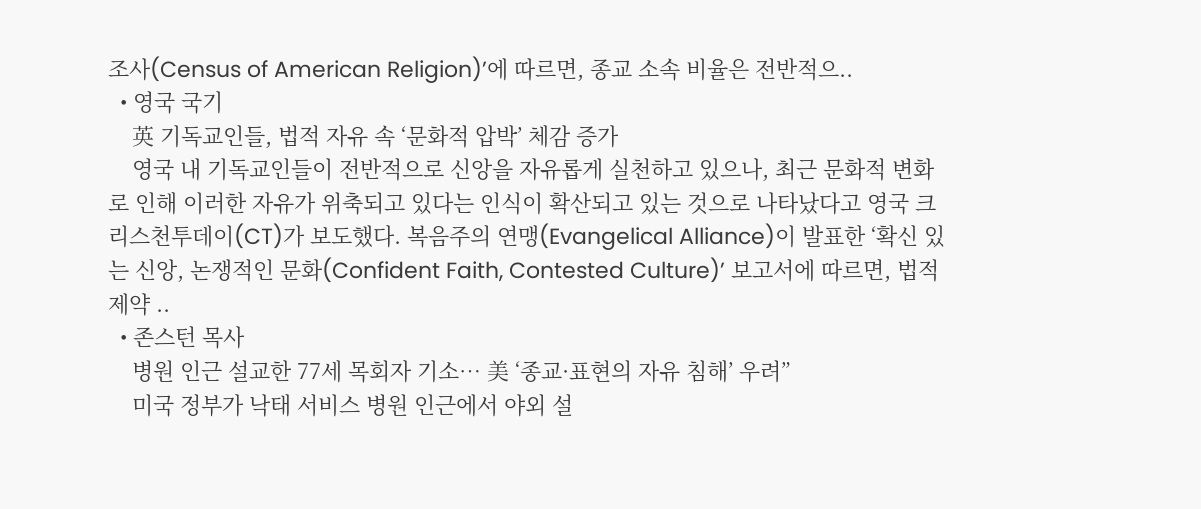조사(Census of American Religion)’에 따르면, 종교 소속 비율은 전반적으..
  • 영국 국기
    英 기독교인들, 법적 자유 속 ‘문화적 압박’ 체감 증가
    영국 내 기독교인들이 전반적으로 신앙을 자유롭게 실천하고 있으나, 최근 문화적 변화로 인해 이러한 자유가 위축되고 있다는 인식이 확산되고 있는 것으로 나타났다고 영국 크리스천투데이(CT)가 보도했다. 복음주의 연맹(Evangelical Alliance)이 발표한 ‘확신 있는 신앙, 논쟁적인 문화(Confident Faith, Contested Culture)’ 보고서에 따르면, 법적 제약 ..
  • 존스턴 목사
    병원 인근 설교한 77세 목회자 기소… 美 ‘종교·표현의 자유 침해’ 우려”
    미국 정부가 낙태 서비스 병원 인근에서 야외 설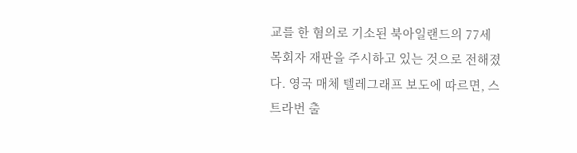교를 한 혐의로 기소된 북아일랜드의 77세 목회자 재판을 주시하고 있는 것으로 전해졌다. 영국 매체 텔레그래프 보도에 따르면, 스트라번 출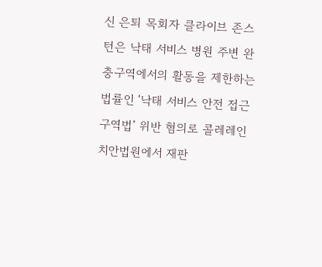신 은퇴 목회자 클라이브 존스턴은 낙태 서비스 병원 주변 완충구역에서의 활동을 제한하는 법률인 ‘낙태 서비스 안전 접근 구역법’ 위반 혐의로 콜레레인 치안법원에서 재판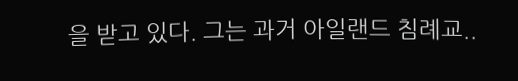을 받고 있다. 그는 과거 아일랜드 침례교..